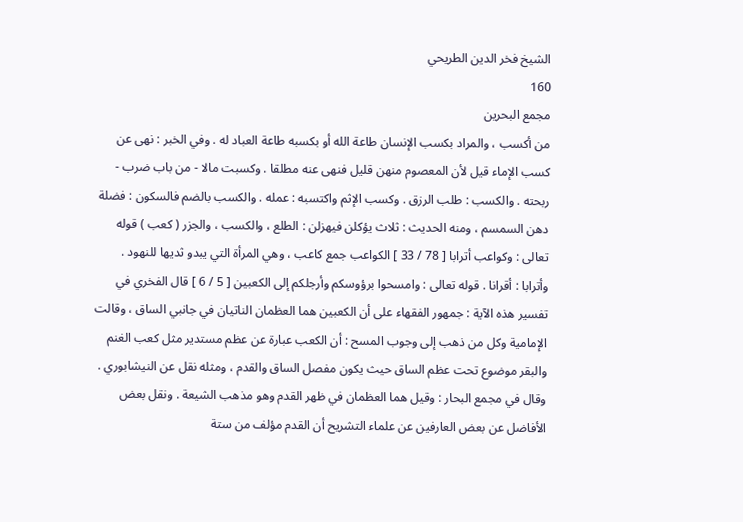الشيخ فخر الدين الطريحي
160
مجمع البحرين
من أكسب ، والمراد بكسب الإنسان طاعة الله أو بكسبه طاعة العباد له . وفي الخبر : نهى عن كسب الإماء قيل لأن المعصوم منهن قليل فنهى عنه مطلقا . وكسبت مالا - من باب ضرب - ربحته . والكسب : طلب الرزق . وكسب الإثم واكتسبه : عمله . والكسب بالضم فالسكون : فضلة دهن السمسم ، ومنه الحديث : ثلاث يؤكلن فيهزلن : الطلع ، والكسب ، والجزر ( كعب ) قوله تعالى : وكواعب أترابا [ 78 / 33 ] الكواعب جمع كاعب ، وهي المرأة التي يبدو ثديها للنهود . وأترابا : أقرانا . قوله تعالى : وامسحوا برؤوسكم وأرجلكم إلى الكعبين [ 5 / 6 ] قال الفخري في تفسير هذه الآية : جمهور الفقهاء على أن الكعبين هما العظمان الناتيان في جانبي الساق ، وقالت الإمامية وكل من ذهب إلى وجوب المسح : أن الكعب عبارة عن عظم مستدير مثل كعب الغنم والبقر موضوع تحت عظم الساق حيث يكون مفصل الساق والقدم ، ومثله نقل عن النيشابوري . وقال في مجمع البحار : وقيل هما العظمان في ظهر القدم وهو مذهب الشيعة . ونقل بعض الأفاضل عن بعض العارفين عن علماء التشريح أن القدم مؤلف من ستة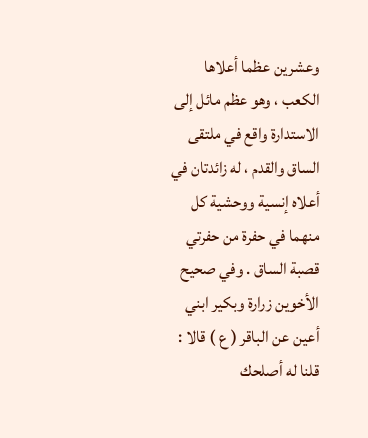وعشرين عظما أعلاها الكعب ، وهو عظم مائل إلى الاستدارة واقع في ملتقى الساق والقدم ، له زائدتان في أعلاه إنسية ووحشية كل منهما في حفرة من حفرتي قصبة الساق . وفي صحيح الأخوين زرارة وبكير ابني أعين عن الباقر ( ع ) قالا : قلنا له أصلحك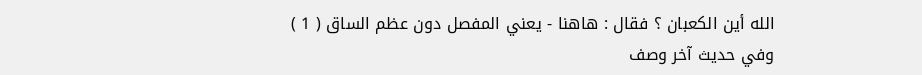الله أين الكعبان ؟ فقال : هاهنا - يعني المفصل دون عظم الساق ( 1 ) وفي حديث آخر وصف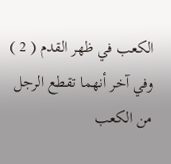الكعب في ظهر القدم ( 2 ) وفي آخر أنهما تقطع الرجل من الكعب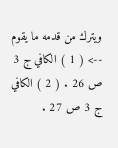ويترك من قدمه ما يقوم
--> ( 1 ) الكافي ج 3 ص 26 . ( 2 ) الكافي ج 3 ص 27 .